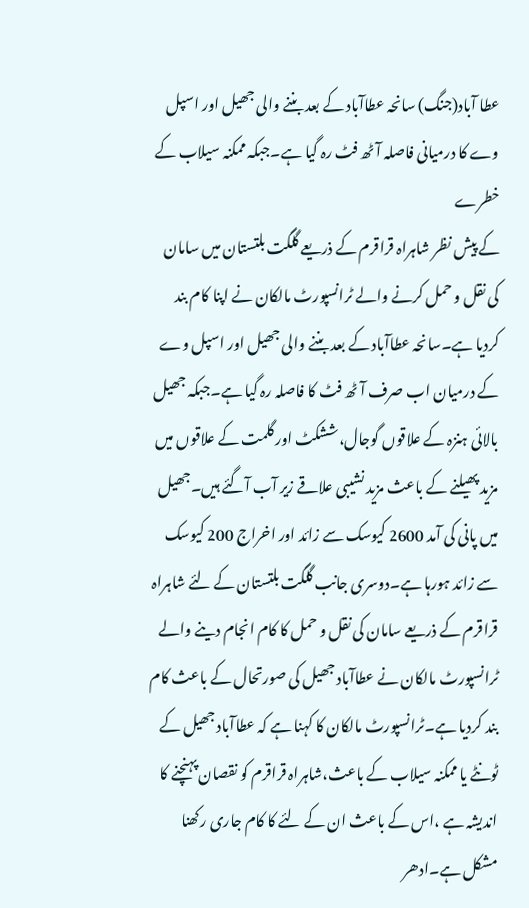عطا آباد(جنگ) سانحہ عطاآباد کے بعد بننے والی جھیل اور اسپل وے کا درمیانی فاصلہ آٹھ فٹ رہ گیا ہے۔جبکہ ممکنہ سیلاب کے خطرے
کے پیش نظر شاہراہ قراقرم کے ذریعے گلگت بلتستان میں سامان کی نقل و حمل کرنے والے ٹرانسپورٹ مالکان نے اپنا کام بند کردیا ہے۔سانحہ عطاآباد کے بعد بننے والی جھیل اور اسپل وے کے درمیان اب صرف آٹھ فٹ کا فاصلہ رہ گیا ہے۔جبکہ جھیل بالائی ہنزہ کے علاقوں گوجال،ششکٹ اور گلمت کے علاقوں میں مزید پھیلنے کے باعث مزید نشیبی علاقے زیر آب آگئے ہیں۔جھیل میں پانی کی آمد 2600 کیوسک سے زائد اور اخراج 200 کیوسک سے زائد ہورہا ہے۔دوسری جانب گلگت بلتستان کے لئے شاہراہ قراقرم کے ذریعے سامان کی نقل و حمل کا کام انجام دینے والے ٹرانسپورٹ مالکان نے عطاآباد جھیل کی صورتحال کے باعث کام بند کردیا ہے۔ٹرانسپورٹ مالکان کا کہنا ہے کہ عطاآباد جھیل کے ٹونٹے یا ممکنہ سیلاب کے باعث،شاہراہ قراقرم کو نقصان پہنچنے کا اندیشہ ہے ،اس کے باعث ان کے لئے کا کام جاری رکھنا مشکل ہے۔ادھر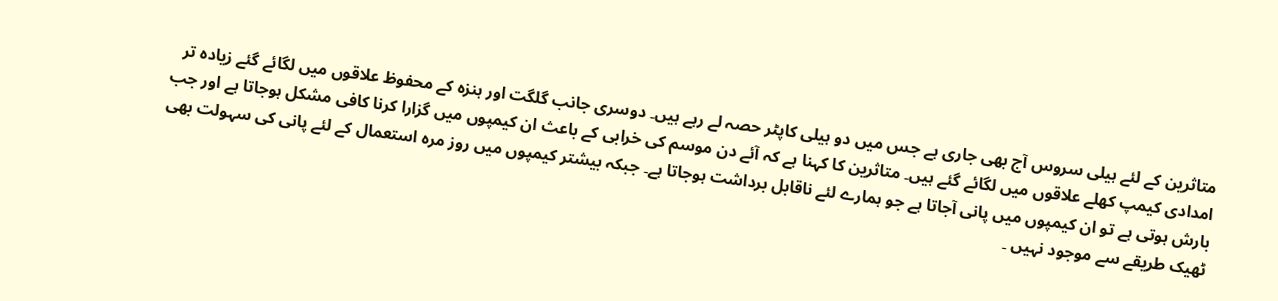متاثرین کے لئے ہیلی سروس آج بھی جاری ہے جس میں دو ہیلی کاپٹر حصہ لے رہے ہیں۔ دوسری جانب گلگت اور ہنزہ کے محفوظ علاقوں میں لگائے گئے زیادہ تر امدادی کیمپ کھلے علاقوں میں لگائے گئے ہیں۔ متاثرین کا کہنا ہے کہ آئے دن موسم کی خرابی کے باعث ان کیمپوں میں گزارا کرنا کافی مشکل ہوجاتا ہے اور جب بارش ہوتی ہے تو ان کیمپوں میں پانی آجاتا ہے جو ہمارے لئے ناقابل برداشت ہوجاتا ہے۔ جبکہ بیشتر کیمپوں میں روز مرہ استعمال کے لئے پانی کی سہولت بھی ٹھیک طریقے سے موجود نہیں ۔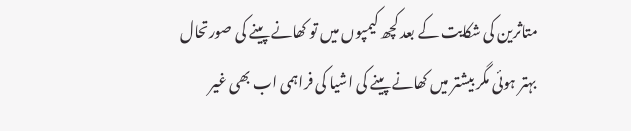متاثرین کی شکایت کے بعد کچھ کیمپوں میں تو کھانے پینے کی صورتحال بہتر ہوئی مگر بیشتر میں کھانے پینے کی اشیا کی فراہمی اب بھی غیر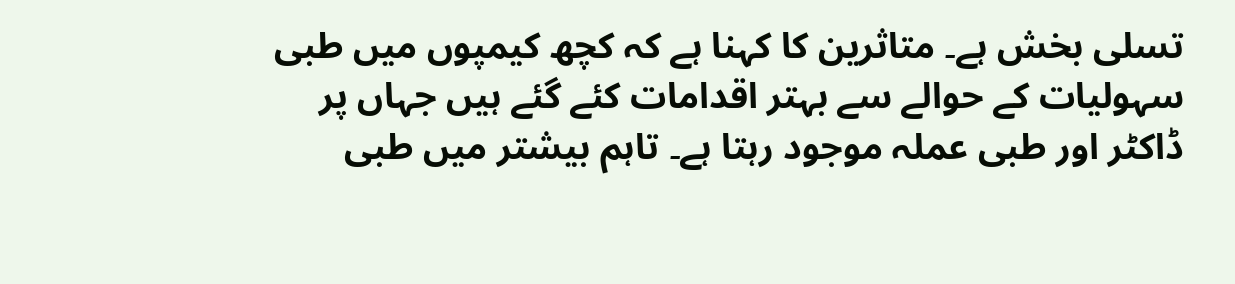تسلی بخش ہے۔ متاثرین کا کہنا ہے کہ کچھ کیمپوں میں طبی سہولیات کے حوالے سے بہتر اقدامات کئے گئے ہیں جہاں پر ڈاکٹر اور طبی عملہ موجود رہتا ہے۔ تاہم بیشتر میں طبی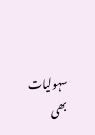سہولیات بھی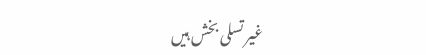غیر تسلی بخش ہیں